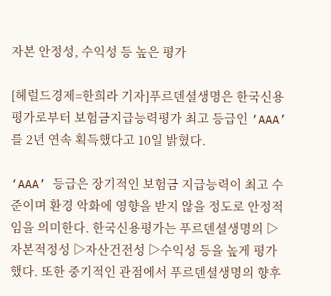자본 안정성, 수익성 등 높은 평가

[헤럴드경제=한희라 기자]푸르덴셜생명은 한국신용평가로부터 보험금지급능력평가 최고 등급인 ‘AAA’를 2년 연속 획득했다고 10일 밝혔다.

‘AAA’ 등급은 장기적인 보험금 지급능력이 최고 수준이며 환경 악화에 영향을 받지 않을 정도로 안정적임을 의미한다. 한국신용평가는 푸르덴셜생명의 ▷자본적정성 ▷자산건전성 ▷수익성 등을 높게 평가했다. 또한 중기적인 관점에서 푸르덴셜생명의 향후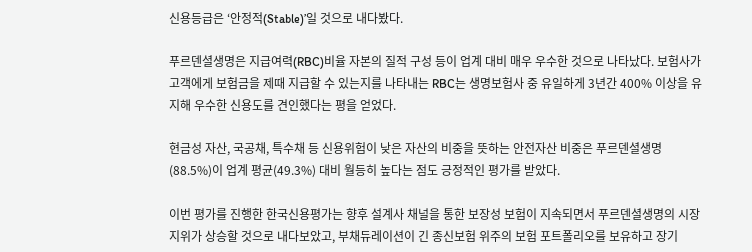신용등급은 ‘안정적(Stable)’일 것으로 내다봤다.

푸르덴셜생명은 지급여력(RBC)비율 자본의 질적 구성 등이 업계 대비 매우 우수한 것으로 나타났다. 보험사가 고객에게 보험금을 제때 지급할 수 있는지를 나타내는 RBC는 생명보험사 중 유일하게 3년간 400% 이상을 유지해 우수한 신용도를 견인했다는 평을 얻었다.

현금성 자산, 국공채, 특수채 등 신용위험이 낮은 자산의 비중을 뜻하는 안전자산 비중은 푸르덴셜생명(88.5%)이 업계 평균(49.3%) 대비 월등히 높다는 점도 긍정적인 평가를 받았다.

이번 평가를 진행한 한국신용평가는 향후 설계사 채널을 통한 보장성 보험이 지속되면서 푸르덴셜생명의 시장 지위가 상승할 것으로 내다보았고, 부채듀레이션이 긴 종신보험 위주의 보험 포트폴리오를 보유하고 장기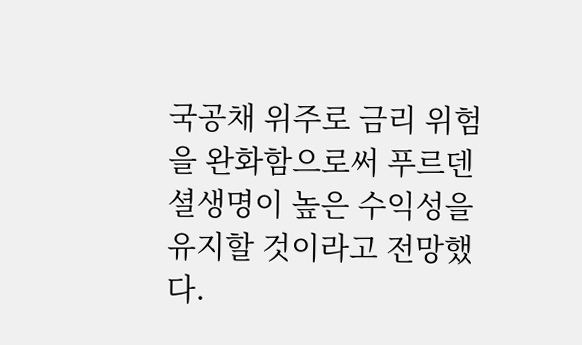국공채 위주로 금리 위험을 완화함으로써 푸르덴셜생명이 높은 수익성을 유지할 것이라고 전망했다.